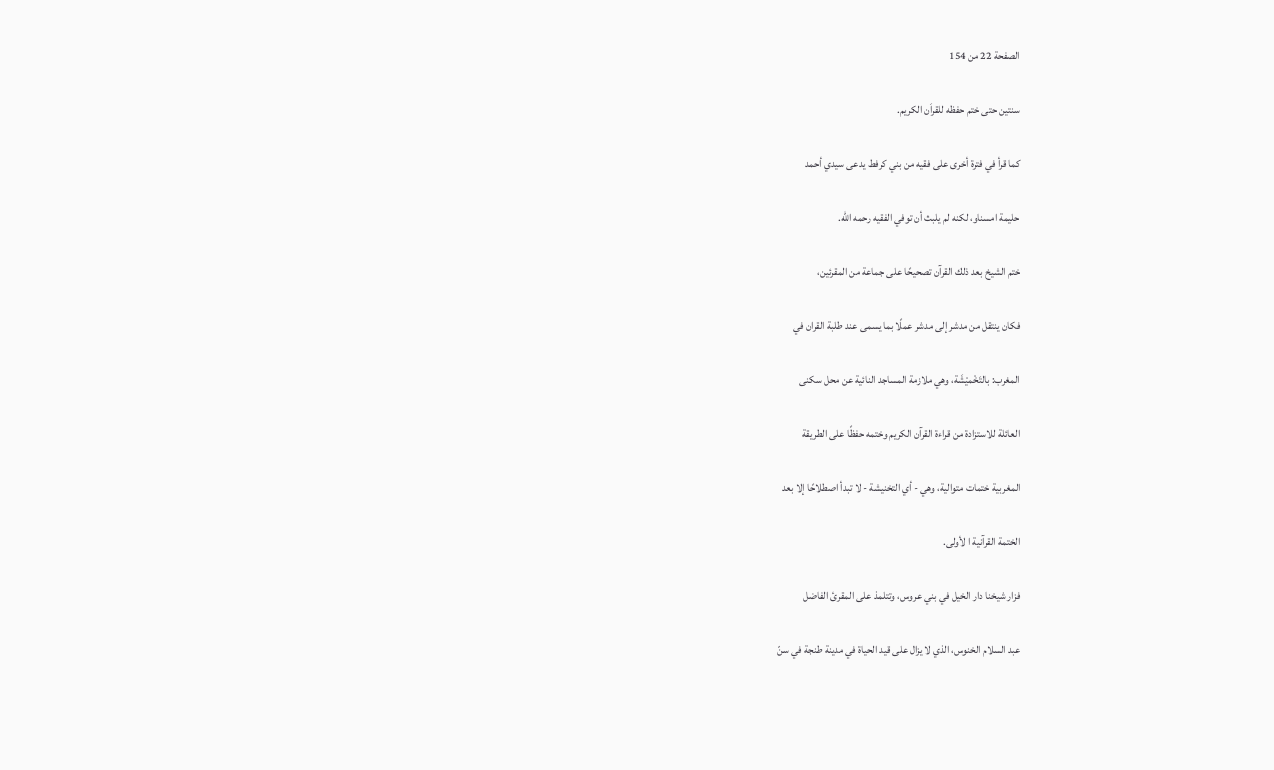الصفحة 22 من 154

سنتين حتى ختم حفظه للقراَن الكريم.

كما قرأ في فترة أخرى على فقيه من بني كرفط يدعى سيدي أحمد

حليمة امسناو، لكنه لم يلبث أن توفي الفقيه رحمه اللّه.

ختم الشيخ بعد ذلك القرآن تصحيحًا على جماعة من المقرئين،

فكان ينتقل من مدشر إلى مدشر عملًا بما يسمى عند طلبة القران في

المغرب: بالتَخْميْشَة، وهي ملازمة المساجد النائية عن محل سكنى

العائلة للاستزادة من قراءة القرآن الكريم وختمه حفظًا على الطريقة

المغربية ختمات متوالية، وهي - أي التخنيشة - لا تبدأ اصطلاحًا إلا بعد

الختمة القرآنية ا لأولى.

فزار شيخنا دار الخيل في بني عروس، وتتلمذ على المقرئ الفاضل

عبد السلام الخنوس، الذي لا يزال على قيد الحياة في مدينة طنجة في سنّ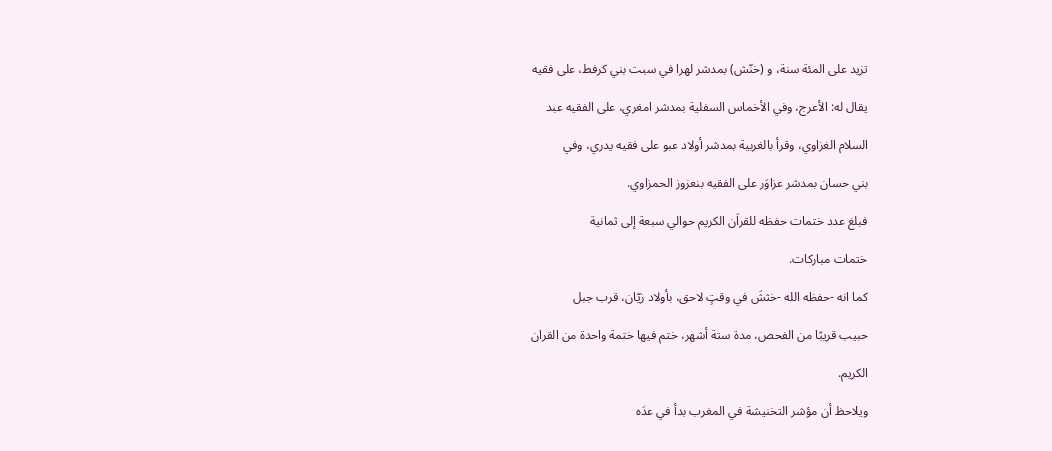تزيد على المئة سنة، و (خنّش) بمدشر لهرا في سبت بني كرفط، على فقيه

يقال له: الأعرج، وفي الأخماس السفلية بمدشر امغري، على الفقيه عبد

السلام الغزاوي، وقرأ بالغربية بمدشر أولاد عبو على فقيه يدري، وفي

بني حسان بمدشر عزاوَر على الفقيه بنعزوز الحمزاوي.

فبلغ عدد ختمات حفظه للقراَن الكريم حوالي سبعة إلى ثمانية

ختمات مباركات.

كما انه -حفظه الله -خثشَ في وقتٍ لاحق، بأولاد زيّان، قرب جبل

حبيب قريبًا من الفحص، مدة ستة أشهر، ختم فيها ختمة واحدة من القران

الكريم.

ويلاحظ أن مؤشر التخنيشة في المغرب بدأ في عدَه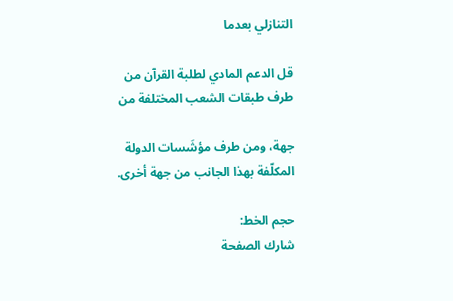التنازلي بعدما

قل الدعم المادي لطلبة القرآن من طرف طبقات الشعب المختلفة من

جهة، ومن طرف مؤشَسات الدولة المكلّفة بهذا الجانب من جهة أخرى.

حجم الخط:
شارك الصفحة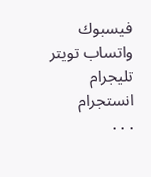فيسبوك واتساب تويتر تليجرام انستجرام
. . .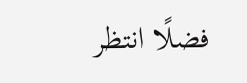فضلًا انتظر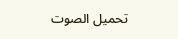تحميل الصوت